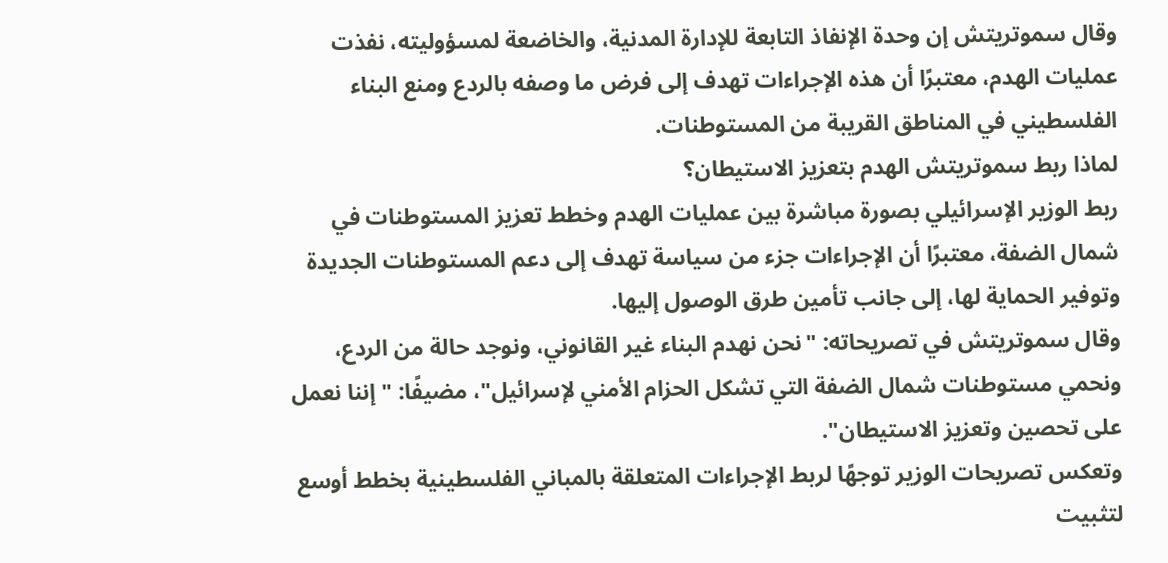وقال سموتريتش إن وحدة الإنفاذ التابعة للإدارة المدنية، والخاضعة لمسؤوليته، نفذت عمليات الهدم، معتبرًا أن هذه الإجراءات تهدف إلى فرض ما وصفه بالردع ومنع البناء الفلسطيني في المناطق القريبة من المستوطنات.
لماذا ربط سموتريتش الهدم بتعزيز الاستيطان؟
ربط الوزير الإسرائيلي بصورة مباشرة بين عمليات الهدم وخطط تعزيز المستوطنات في شمال الضفة، معتبرًا أن الإجراءات جزء من سياسة تهدف إلى دعم المستوطنات الجديدة وتوفير الحماية لها، إلى جانب تأمين طرق الوصول إليها.
وقال سموتريتش في تصريحاته: "نحن نهدم البناء غير القانوني، ونوجد حالة من الردع، ونحمي مستوطنات شمال الضفة التي تشكل الحزام الأمني لإسرائيل"، مضيفًا: "إننا نعمل على تحصين وتعزيز الاستيطان".
وتعكس تصريحات الوزير توجهًا لربط الإجراءات المتعلقة بالمباني الفلسطينية بخطط أوسع لتثبيت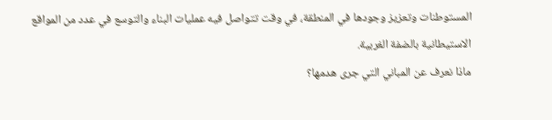المستوطنات وتعزيز وجودها في المنطقة، في وقت تتواصل فيه عمليات البناء والتوسع في عدد من المواقع الاستيطانية بالضفة الغربية.
ماذا نعرف عن المباني التي جرى هدمها؟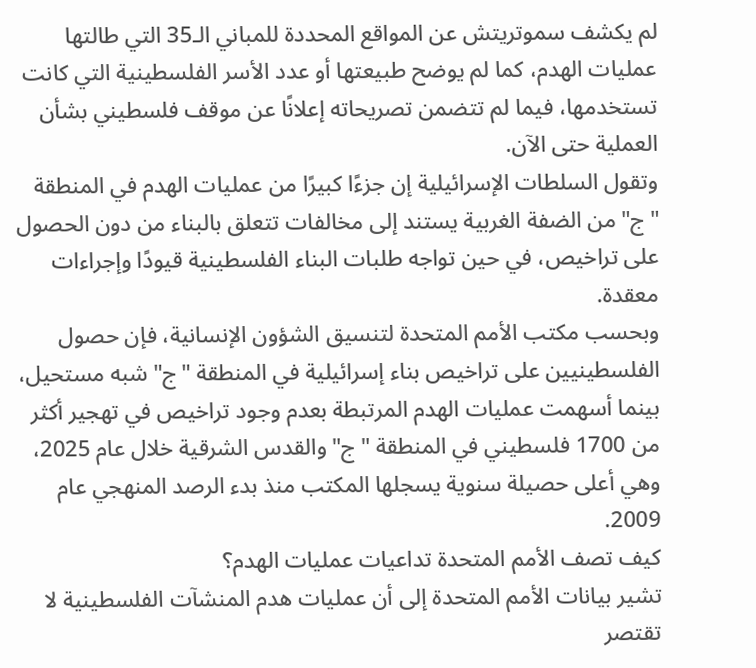لم يكشف سموتريتش عن المواقع المحددة للمباني الـ35 التي طالتها عمليات الهدم، كما لم يوضح طبيعتها أو عدد الأسر الفلسطينية التي كانت تستخدمها، فيما لم تتضمن تصريحاته إعلانًا عن موقف فلسطيني بشأن العملية حتى الآن.
وتقول السلطات الإسرائيلية إن جزءًا كبيرًا من عمليات الهدم في المنطقة "ج" من الضفة الغربية يستند إلى مخالفات تتعلق بالبناء من دون الحصول على تراخيص، في حين تواجه طلبات البناء الفلسطينية قيودًا وإجراءات معقدة.
وبحسب مكتب الأمم المتحدة لتنسيق الشؤون الإنسانية، فإن حصول الفلسطينيين على تراخيص بناء إسرائيلية في المنطقة "ج" شبه مستحيل، بينما أسهمت عمليات الهدم المرتبطة بعدم وجود تراخيص في تهجير أكثر من 1700 فلسطيني في المنطقة "ج" والقدس الشرقية خلال عام 2025، وهي أعلى حصيلة سنوية يسجلها المكتب منذ بدء الرصد المنهجي عام 2009.
كيف تصف الأمم المتحدة تداعيات عمليات الهدم؟
تشير بيانات الأمم المتحدة إلى أن عمليات هدم المنشآت الفلسطينية لا تقتصر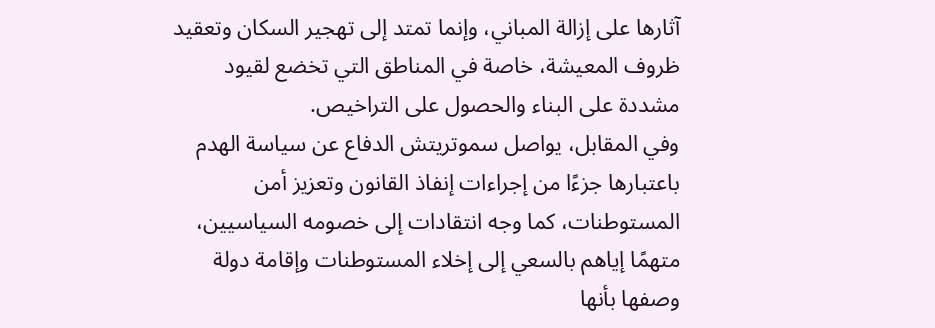آثارها على إزالة المباني، وإنما تمتد إلى تهجير السكان وتعقيد ظروف المعيشة، خاصة في المناطق التي تخضع لقيود مشددة على البناء والحصول على التراخيص.
وفي المقابل، يواصل سموتريتش الدفاع عن سياسة الهدم باعتبارها جزءًا من إجراءات إنفاذ القانون وتعزيز أمن المستوطنات، كما وجه انتقادات إلى خصومه السياسيين، متهمًا إياهم بالسعي إلى إخلاء المستوطنات وإقامة دولة وصفها بأنها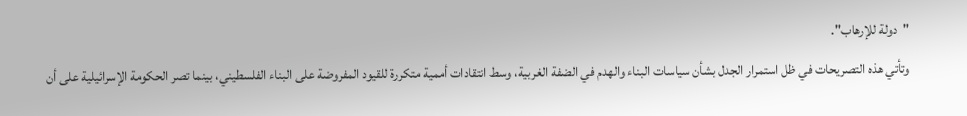"دولة للإرهاب".
وتأتي هذه التصريحات في ظل استمرار الجدل بشأن سياسات البناء والهدم في الضفة الغربية، وسط انتقادات أممية متكررة للقيود المفروضة على البناء الفلسطيني، بينما تصر الحكومة الإسرائيلية على أن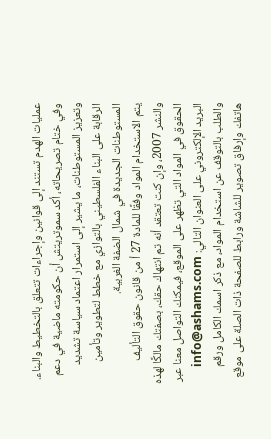عمليات الهدم تستند إلى قوانين وإجراءات تتعلق بالتخطيط والبناء.
وفي ختام تصريحاته، أكد سموتريتش أن حكومته ماضية في دعم وتعزيز المستوطنات، ما يشير إلى استمرار اعتماد سياسة تشديد الرقابة على البناء الفلسطيني بالتوازي مع خطط لتطوير وتأمين المستوطنات الجديدة في شمال الضفة الغربية.
يتم الاستخدام المواد وفقًا للمادة 27 أ من قانون حقوق التأليف والنشر 2007، وإن كنت تعتقد أنه تم انتهاك حقك، بصفتك مالكًا لهذه الحقوق في المواد التي تظهر على الموقع، فيمكنك التواصل معنا عبر البريد الإلكتروني على العنوان التالي: info@ashams.com والطلب بالتوقف عن استخدام المواد، مع ذكر اسمك الكامل ورقم هاتفك وإرفاق تصوير للشاشة ورابط للصفحة ذات الصلة على موقع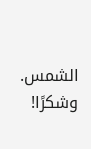الشمس. وشكرًا!